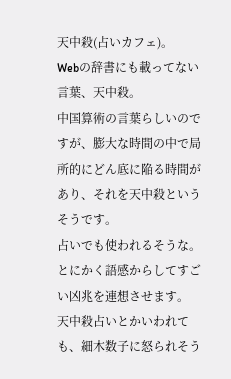天中殺(占いカフェ)。
Webの辞書にも載ってない言葉、天中殺。
中国算術の言葉らしいのですが、膨大な時間の中で局所的にどん底に陥る時間があり、それを天中殺というそうです。
占いでも使われるそうな。
とにかく語感からしてすごい凶兆を連想させます。
天中殺占いとかいわれても、細木数子に怒られそう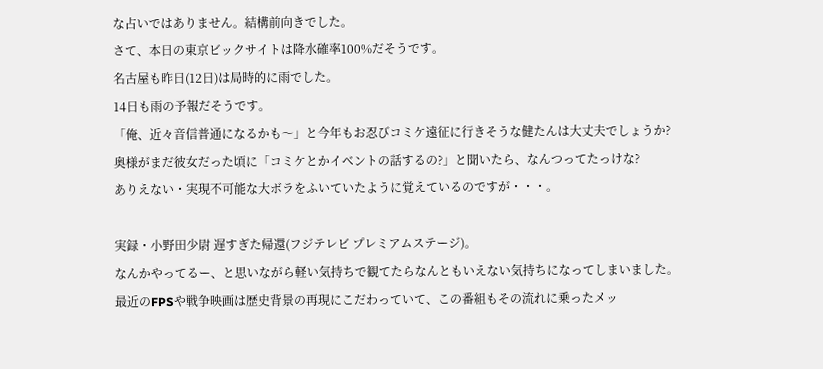な占いではありません。結構前向きでした。
さて、本日の東京ビックサイトは降水確率100%だそうです。
名古屋も昨日(12日)は局時的に雨でした。
14日も雨の予報だそうです。
「俺、近々音信普通になるかも〜」と今年もお忍びコミケ遠征に行きそうな健たんは大丈夫でしょうか?
奥様がまだ彼女だった頃に「コミケとかイベントの話するの?」と聞いたら、なんつってたっけな?
ありえない・実現不可能な大ボラをふいていたように覚えているのですが・・・。

実録・小野田少尉 遅すぎた帰還(フジテレビ プレミアムステージ)。
なんかやってるー、と思いながら軽い気持ちで観てたらなんともいえない気持ちになってしまいました。
最近のFPSや戦争映画は歴史背景の再現にこだわっていて、この番組もその流れに乗ったメッ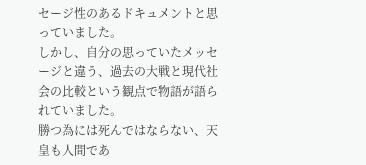セージ性のあるドキュメントと思っていました。
しかし、自分の思っていたメッセージと違う、過去の大戦と現代社会の比較という観点で物語が語られていました。
勝つ為には死んではならない、天皇も人間であ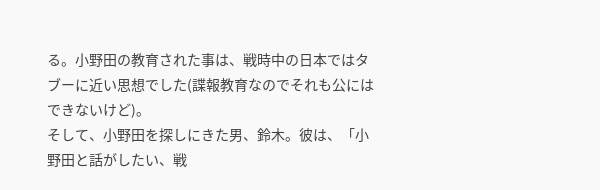る。小野田の教育された事は、戦時中の日本ではタブーに近い思想でした(諜報教育なのでそれも公にはできないけど)。
そして、小野田を探しにきた男、鈴木。彼は、「小野田と話がしたい、戦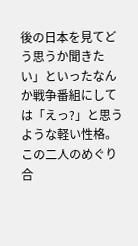後の日本を見てどう思うか聞きたい」といったなんか戦争番組にしては「えっ?」と思うような軽い性格。
この二人のめぐり合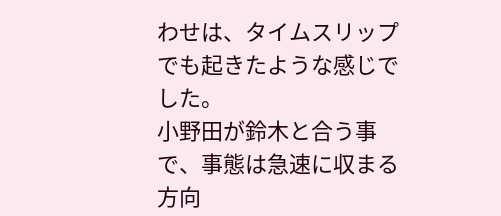わせは、タイムスリップでも起きたような感じでした。
小野田が鈴木と合う事で、事態は急速に収まる方向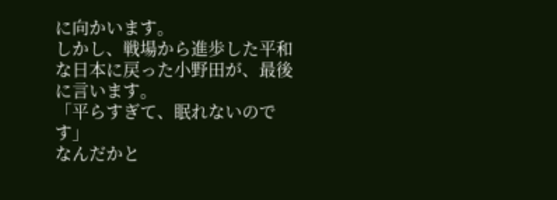に向かいます。
しかし、戦場から進歩した平和な日本に戻った小野田が、最後に言います。
「平らすぎて、眠れないのです」
なんだかと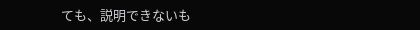ても、説明できないも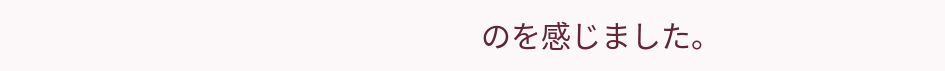のを感じました。